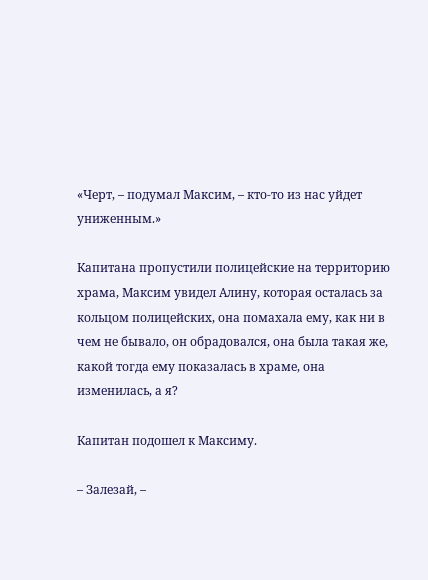«Черт, – подумал Максим, – кто-то из нас уйдет униженным.»

Капитана пропустили полицейские на территорию храма, Максим увидел Алину, которая осталась за кольцом полицейских, она помахала ему, как ни в чем не бывало, он обрадовался, она была такая же, какой тогда ему показалась в храме, она изменилась, а я?

Капитан подошел к Максиму.

– Залезай, –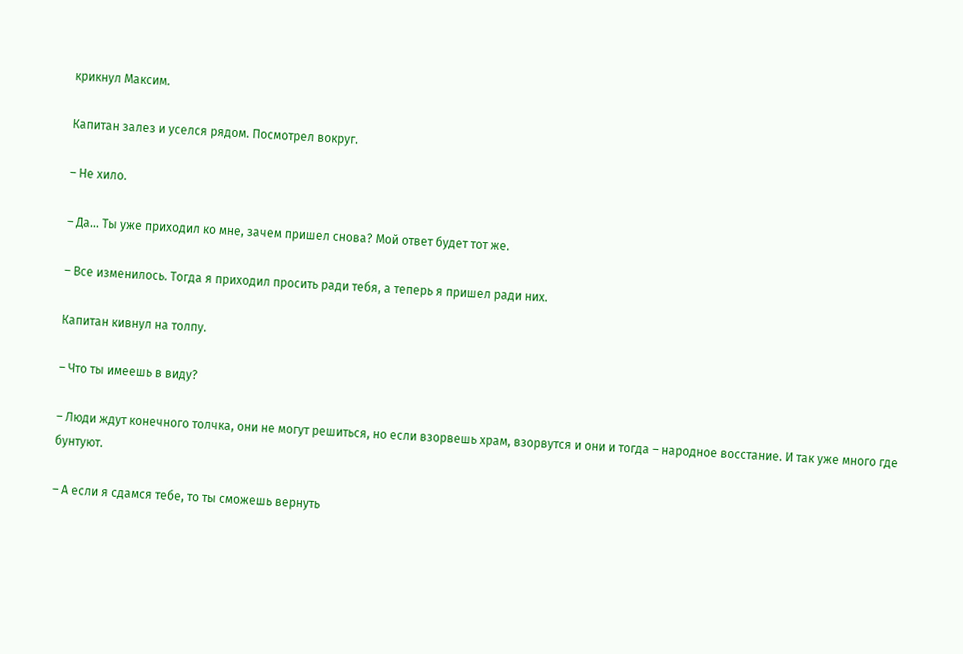крикнул Максим.

Капитан залез и уселся рядом. Посмотрел вокруг.

– Не хило.

– Да… Ты уже приходил ко мне, зачем пришел снова? Мой ответ будет тот же.

– Все изменилось. Тогда я приходил просить ради тебя, а теперь я пришел ради них.

Капитан кивнул на толпу.

– Что ты имеешь в виду?

– Люди ждут конечного толчка, они не могут решиться, но если взорвешь храм, взорвутся и они и тогда – народное восстание. И так уже много где бунтуют.

– А если я сдамся тебе, то ты сможешь вернуть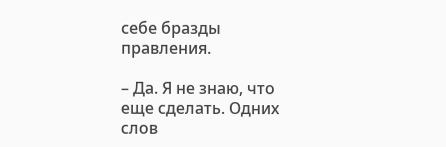себе бразды правления.

– Да. Я не знаю, что еще сделать. Одних слов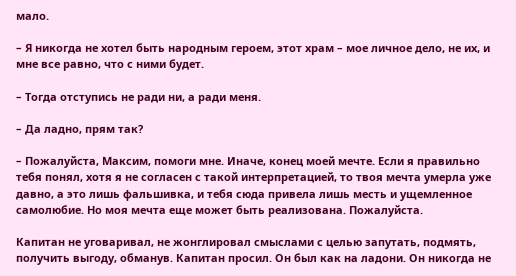мало.

– Я никогда не хотел быть народным героем, этот храм – мое личное дело, не их, и мне все равно, что с ними будет.

– Тогда отступись не ради ни, а ради меня.

– Да ладно, прям так?

– Пожалуйста, Максим, помоги мне. Иначе, конец моей мечте. Если я правильно тебя понял, хотя я не согласен с такой интерпретацией, то твоя мечта умерла уже давно, а это лишь фальшивка, и тебя сюда привела лишь месть и ущемленное самолюбие. Но моя мечта еще может быть реализована. Пожалуйста.

Капитан не уговаривал, не жонглировал смыслами с целью запутать, подмять, получить выгоду, обманув. Капитан просил. Он был как на ладони. Он никогда не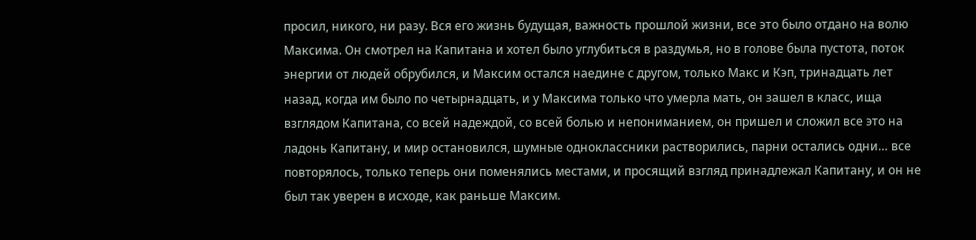просил, никого, ни разу. Вся его жизнь будущая, важность прошлой жизни, все это было отдано на волю Максима. Он смотрел на Капитана и хотел было углубиться в раздумья, но в голове была пустота, поток энергии от людей обрубился, и Максим остался наедине с другом, только Макс и Кэп, тринадцать лет назад, когда им было по четырнадцать, и у Максима только что умерла мать, он зашел в класс, ища взглядом Капитана, со всей надеждой, со всей болью и непониманием, он пришел и сложил все это на ладонь Капитану, и мир остановился, шумные одноклассники растворились, парни остались одни… все повторялось, только теперь они поменялись местами, и просящий взгляд принадлежал Капитану, и он не был так уверен в исходе, как раньше Максим.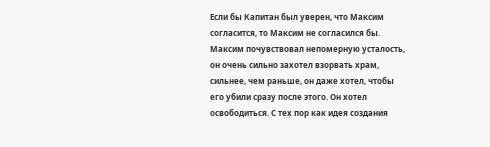Если бы Капитан был уверен, что Максим согласится, то Максим не согласился бы. Максим почувствовал непомерную усталость, он очень сильно захотел взорвать храм, сильнее, чем раньше, он даже хотел, чтобы его убили сразу после этого. Он хотел освободиться. С тех пор как идея создания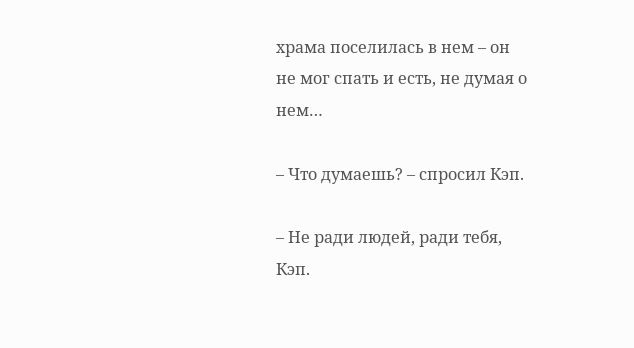храма поселилась в нем – он не мог спать и есть, не думая о нем…

– Что думаешь? – спросил Кэп.

– Не ради людей, ради тебя, Кэп.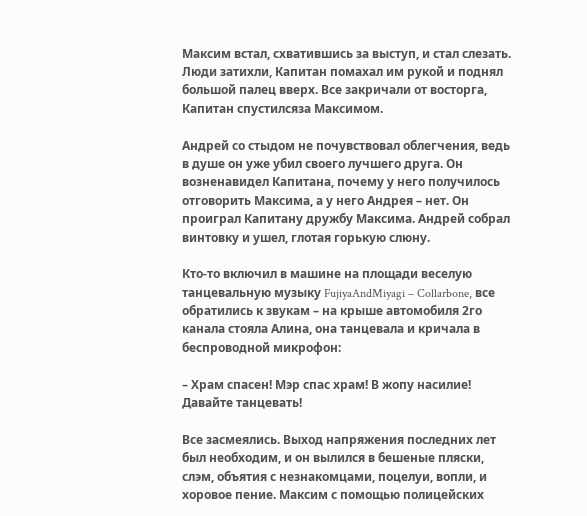Максим встал, схватившись за выступ, и стал слезать. Люди затихли, Капитан помахал им рукой и поднял большой палец вверх. Все закричали от восторга, Капитан спустилсяза Максимом.

Андрей со стыдом не почувствовал облегчения, ведь в душе он уже убил своего лучшего друга. Он возненавидел Капитана, почему у него получилось отговорить Максима, а у него Андрея – нет. Он проиграл Капитану дружбу Максима. Андрей собрал винтовку и ушел, глотая горькую слюну.

Кто-то включил в машине на площади веселую танцевальную музыку FujiyaAndMiyagi – Collarbone, все обратились к звукам – на крыше автомобиля 2го канала стояла Алина, она танцевала и кричала в беспроводной микрофон:

– Храм спасен! Мэр спас храм! В жопу насилие! Давайте танцевать!

Все засмеялись. Выход напряжения последних лет был необходим, и он вылился в бешеные пляски, слэм, объятия с незнакомцами, поцелуи, вопли, и хоровое пение. Максим с помощью полицейских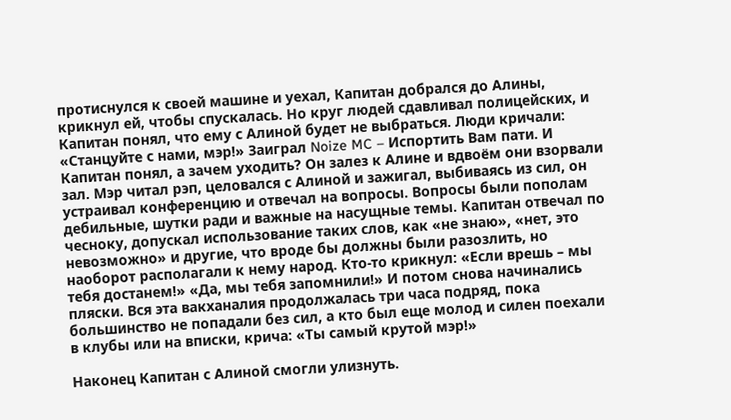протиснулся к своей машине и уехал, Капитан добрался до Алины, крикнул ей, чтобы спускалась. Но круг людей сдавливал полицейских, и Капитан понял, что ему с Алиной будет не выбраться. Люди кричали: «Станцуйте с нами, мэр!» Заиграл Noize MC – Испортить Вам пати. И Капитан понял, а зачем уходить? Он залез к Алине и вдвоём они взорвали зал. Мэр читал рэп, целовался с Алиной и зажигал, выбиваясь из сил, он устраивал конференцию и отвечал на вопросы. Вопросы были пополам дебильные, шутки ради и важные на насущные темы. Капитан отвечал по чесноку, допускал использование таких слов, как «не знаю», «нет, это невозможно» и другие, что вроде бы должны были разозлить, но наоборот располагали к нему народ. Кто-то крикнул: «Если врешь – мы тебя достанем!» «Да, мы тебя запомнили!» И потом снова начинались пляски. Вся эта вакханалия продолжалась три часа подряд, пока большинство не попадали без сил, а кто был еще молод и силен поехали в клубы или на вписки, крича: «Ты самый крутой мэр!»

Наконец Капитан с Алиной смогли улизнуть.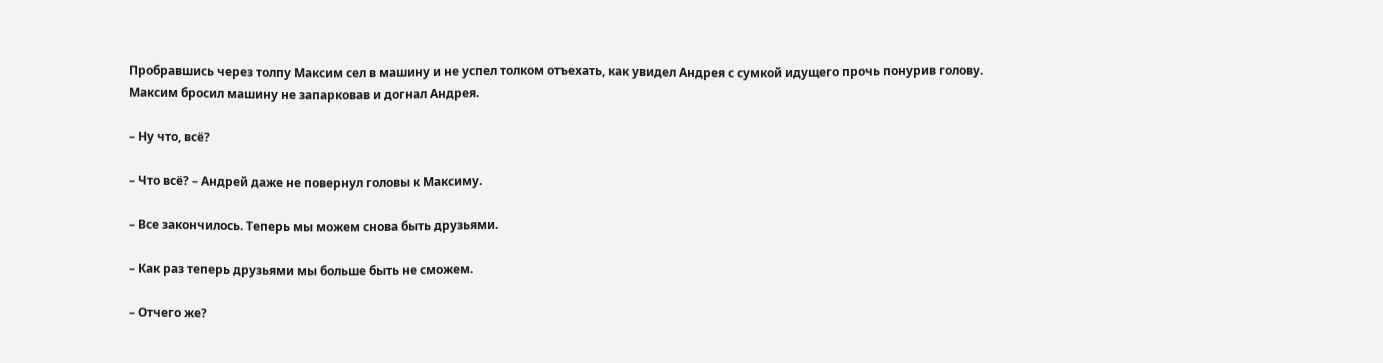Пробравшись через толпу Максим сел в машину и не успел толком отъехать, как увидел Андрея с сумкой идущего прочь понурив голову. Максим бросил машину не запарковав и догнал Андрея.

– Ну что, всё?

– Что всё? – Андрей даже не повернул головы к Максиму.

– Все закончилось. Теперь мы можем снова быть друзьями.

– Как раз теперь друзьями мы больше быть не сможем.

– Отчего же?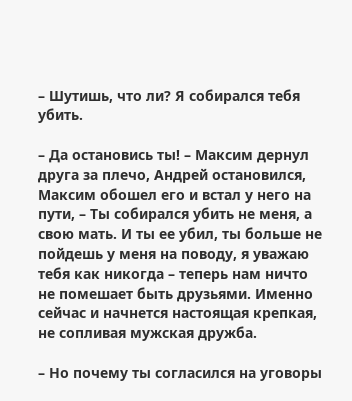– Шутишь, что ли? Я собирался тебя убить.

– Да остановись ты! – Максим дернул друга за плечо, Андрей остановился, Максим обошел его и встал у него на пути, – Ты собирался убить не меня, а свою мать. И ты ее убил, ты больше не пойдешь у меня на поводу, я уважаю тебя как никогда – теперь нам ничто не помешает быть друзьями. Именно сейчас и начнется настоящая крепкая, не сопливая мужская дружба.

– Но почему ты согласился на уговоры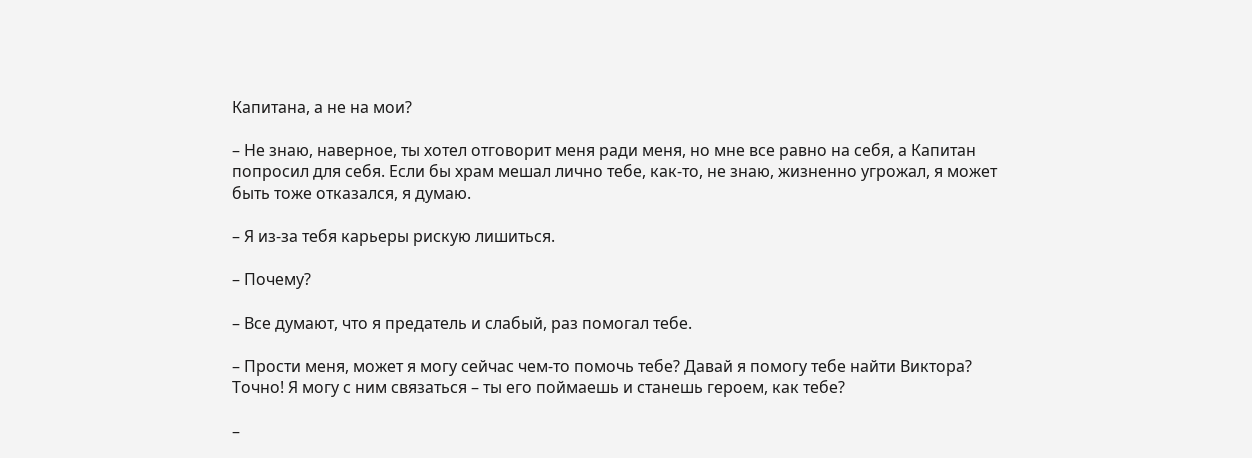Капитана, а не на мои?

– Не знаю, наверное, ты хотел отговорит меня ради меня, но мне все равно на себя, а Капитан попросил для себя. Если бы храм мешал лично тебе, как-то, не знаю, жизненно угрожал, я может быть тоже отказался, я думаю.

– Я из-за тебя карьеры рискую лишиться.

– Почему?

– Все думают, что я предатель и слабый, раз помогал тебе.

– Прости меня, может я могу сейчас чем-то помочь тебе? Давай я помогу тебе найти Виктора? Точно! Я могу с ним связаться – ты его поймаешь и станешь героем, как тебе?

–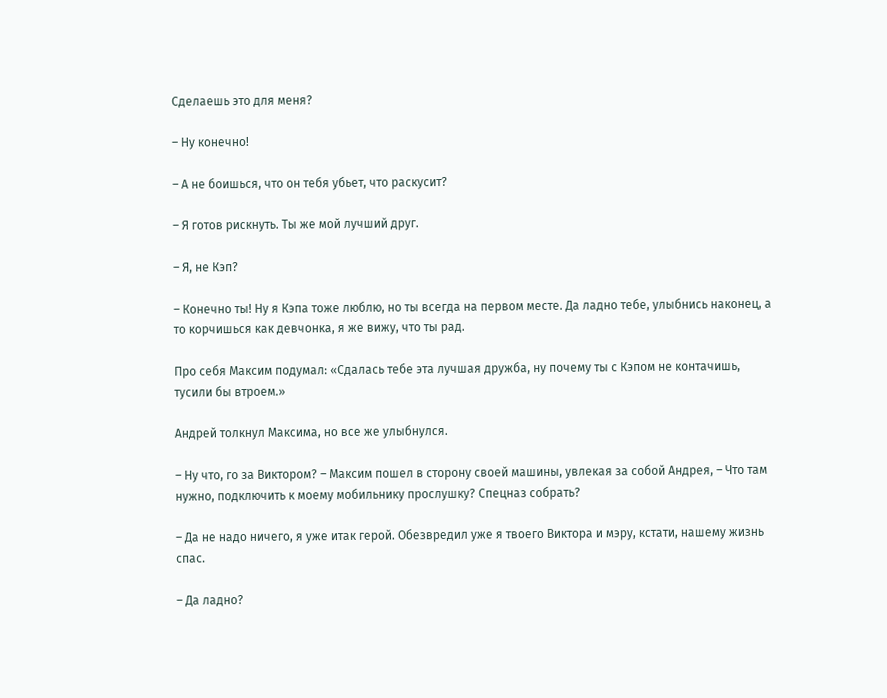Сделаешь это для меня?

– Ну конечно!

– А не боишься, что он тебя убьет, что раскусит?

– Я готов рискнуть. Ты же мой лучший друг.

– Я, не Кэп?

– Конечно ты! Ну я Кэпа тоже люблю, но ты всегда на первом месте. Да ладно тебе, улыбнись наконец, а то корчишься как девчонка, я же вижу, что ты рад.

Про себя Максим подумал: «Сдалась тебе эта лучшая дружба, ну почему ты с Кэпом не контачишь, тусили бы втроем.»

Андрей толкнул Максима, но все же улыбнулся.

– Ну что, го за Виктором? – Максим пошел в сторону своей машины, увлекая за собой Андрея, – Что там нужно, подключить к моему мобильнику прослушку? Спецназ собрать?

– Да не надо ничего, я уже итак герой. Обезвредил уже я твоего Виктора и мэру, кстати, нашему жизнь спас.

– Да ладно?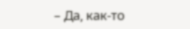– Да, как-то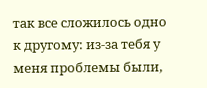так все сложилось одно к другому: из-за тебя у меня проблемы были,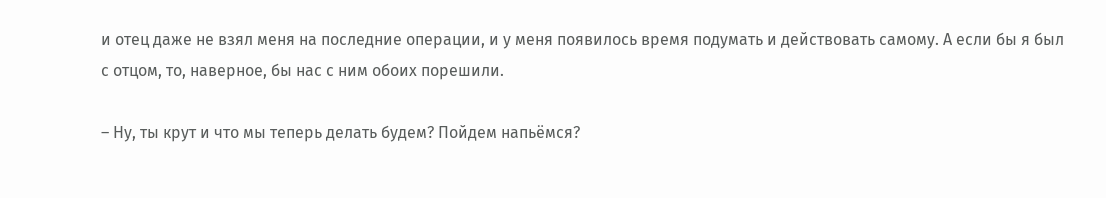и отец даже не взял меня на последние операции, и у меня появилось время подумать и действовать самому. А если бы я был с отцом, то, наверное, бы нас с ним обоих порешили.

– Ну, ты крут и что мы теперь делать будем? Пойдем напьёмся?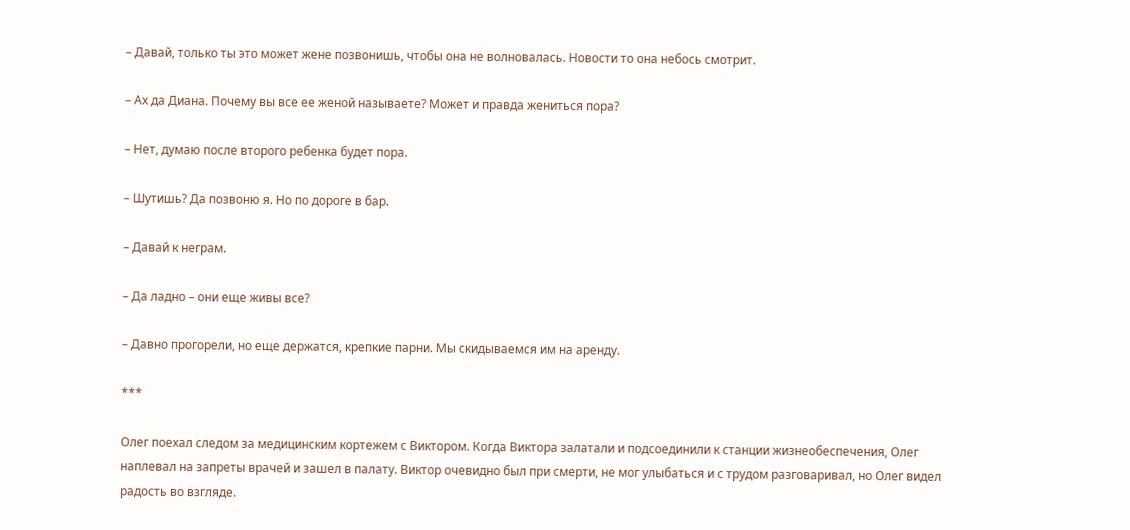– Давай, только ты это может жене позвонишь, чтобы она не волновалась. Новости то она небось смотрит.

– Ах да Диана. Почему вы все ее женой называете? Может и правда жениться пора?

– Нет, думаю после второго ребенка будет пора.

– Шутишь? Да позвоню я. Но по дороге в бар.

– Давай к неграм.

– Да ладно – они еще живы все?

– Давно прогорели, но еще держатся, крепкие парни. Мы скидываемся им на аренду.

***

Олег поехал следом за медицинским кортежем с Виктором. Когда Виктора залатали и подсоединили к станции жизнеобеспечения, Олег наплевал на запреты врачей и зашел в палату. Виктор очевидно был при смерти, не мог улыбаться и с трудом разговаривал, но Олег видел радость во взгляде.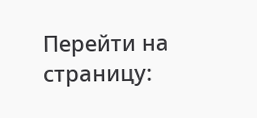Перейти на страницу: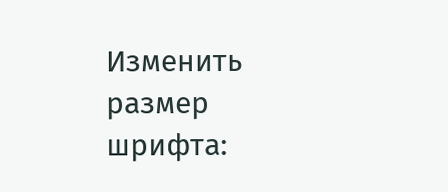Изменить размер шрифта: